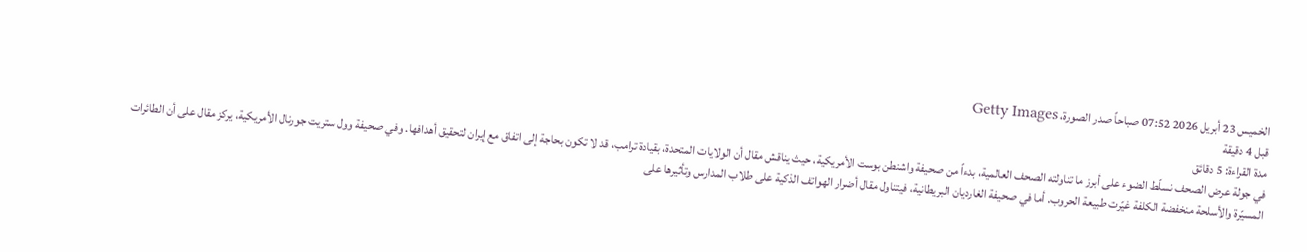الخميس 23 أبريل 2026 07:52 صباحاً صدر الصورة، Getty Images
قبل 4 دقيقة
مدة القراءة: 5 دقائق
في جولة عرض الصحف نسلّط الضوء على أبرز ما تناولته الصحف العالمية، بدءاً من صحيفة واشنطن بوست الأمريكية، حيث يناقش مقال أن الولايات المتحدة، بقيادة ترامب، قد لا تكون بحاجة إلى اتفاق مع إيران لتحقيق أهدافها. وفي صحيفة وول ستريت جورنال الأمريكية، يركز مقال على أن الطائرات المسيّرة والأسلحة منخفضة الكلفة غيّرت طبيعة الحروب. أما في صحيفة الغارديان البريطانية، فيتناول مقال أضرار الهواتف الذكية على طلاب المدارس وتأثيرها على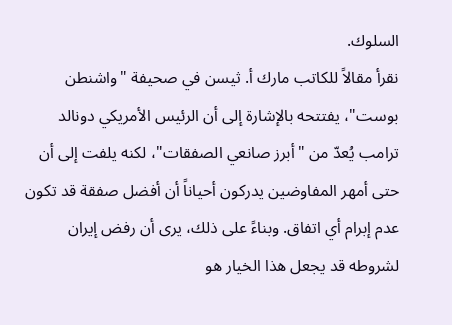السلوك.
نقرأ مقالاً للكاتب مارك أ. ثيسن في صحيفة "واشنطن بوست"، يفتتحه بالإشارة إلى أن الرئيس الأمريكي دونالد ترامب يُعدّ من "أبرز صانعي الصفقات"، لكنه يلفت إلى أن حتى أمهر المفاوضين يدركون أحياناً أن أفضل صفقة قد تكون عدم إبرام أي اتفاق. وبناءً على ذلك، يرى أن رفض إيران لشروطه قد يجعل هذا الخيار هو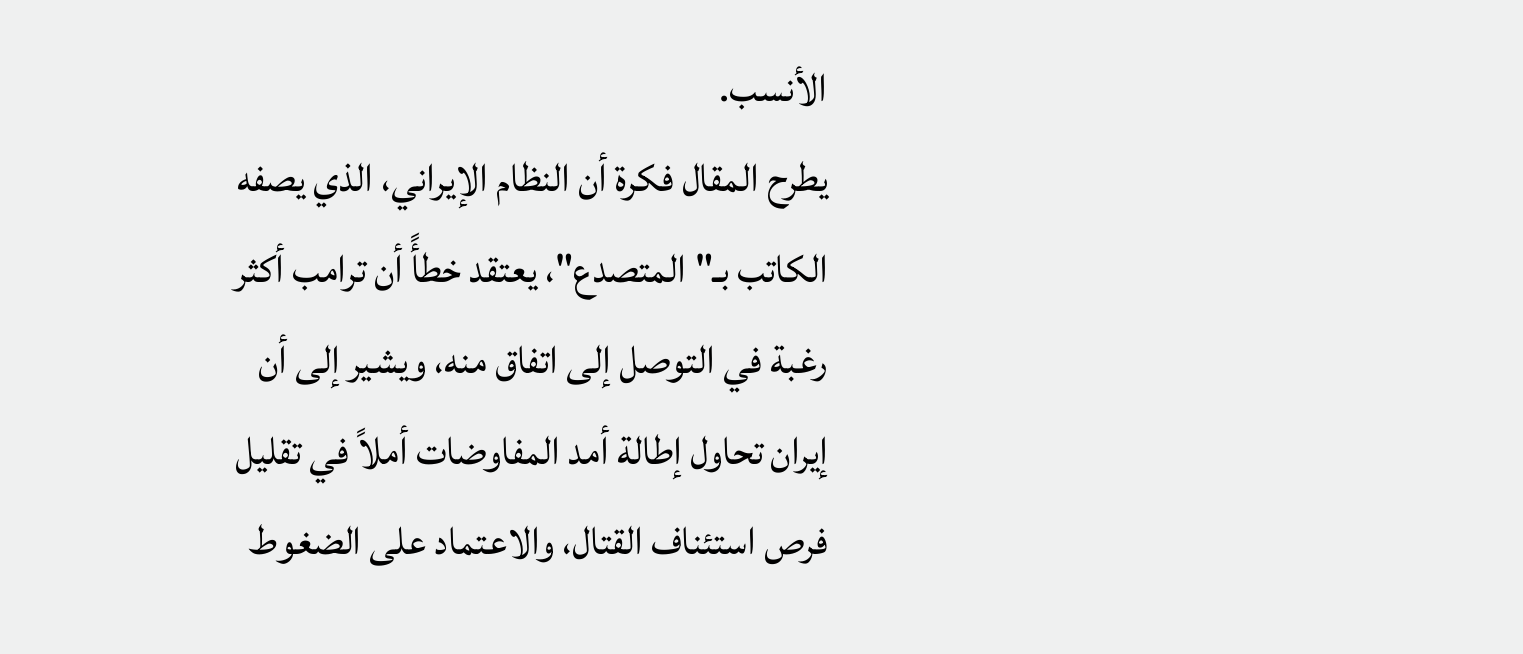الأنسب.
يطرح المقال فكرة أن النظام الإيراني، الذي يصفه الكاتب بـ"المتصدع"، يعتقد خطأً أن ترامب أكثر رغبة في التوصل إلى اتفاق منه، ويشير إلى أن إيران تحاول إطالة أمد المفاوضات أملاً في تقليل فرص استئناف القتال، والاعتماد على الضغوط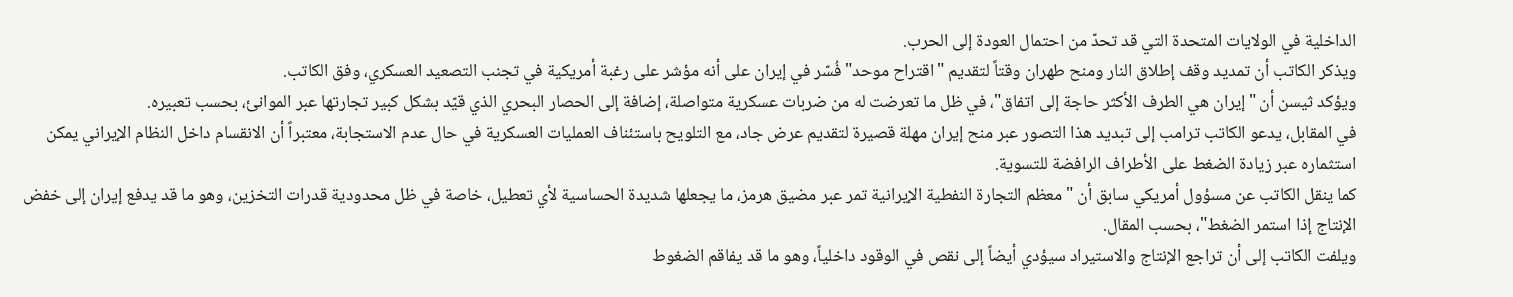الداخلية في الولايات المتحدة التي قد تحدّ من احتمال العودة إلى الحرب.
ويذكر الكاتب أن تمديد وقف إطلاق النار ومنح طهران وقتاً لتقديم "اقتراح موحد" فُسّر في إيران على أنه مؤشر على رغبة أمريكية في تجنب التصعيد العسكري، وفق الكاتب.
ويؤكد ثيسن أن "إيران هي الطرف الأكثر حاجة إلى اتفاق"، في ظل ما تعرضت له من ضربات عسكرية متواصلة، إضافة إلى الحصار البحري الذي قيّد بشكل كبير تجارتها عبر الموانئ، بحسب تعبيره.
في المقابل، يدعو الكاتب ترامب إلى تبديد هذا التصور عبر منح إيران مهلة قصيرة لتقديم عرض جاد، مع التلويح باستئناف العمليات العسكرية في حال عدم الاستجابة، معتبراً أن الانقسام داخل النظام الإيراني يمكن استثماره عبر زيادة الضغط على الأطراف الرافضة للتسوية.
كما ينقل الكاتب عن مسؤول أمريكي سابق أن "معظم التجارة النفطية الإيرانية تمر عبر مضيق هرمز، ما يجعلها شديدة الحساسية لأي تعطيل، خاصة في ظل محدودية قدرات التخزين، وهو ما قد يدفع إيران إلى خفض الإنتاج إذا استمر الضغط"، بحسب المقال.
ويلفت الكاتب إلى أن تراجع الإنتاج والاستيراد سيؤدي أيضاً إلى نقص في الوقود داخلياً، وهو ما قد يفاقم الضغوط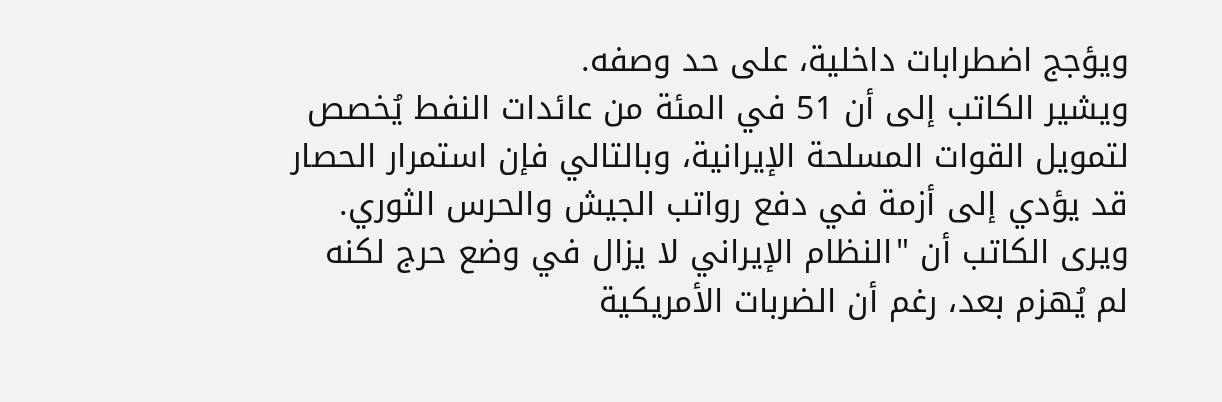ويؤجج اضطرابات داخلية، على حد وصفه.
ويشير الكاتب إلى أن 51 في المئة من عائدات النفط يُخصص لتمويل القوات المسلحة الإيرانية، وبالتالي فإن استمرار الحصار قد يؤدي إلى أزمة في دفع رواتب الجيش والحرس الثوري.
ويرى الكاتب أن "النظام الإيراني لا يزال في وضع حرج لكنه لم يُهزم بعد، رغم أن الضربات الأمريكية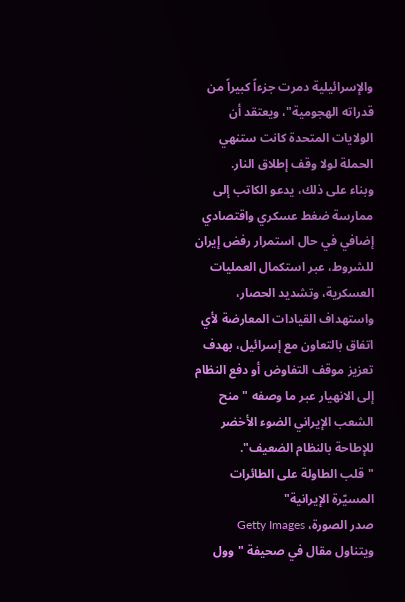والإسرائيلية دمرت جزءاً كبيراً من قدراته الهجومية"، ويعتقد أن الولايات المتحدة كانت ستنهي الحملة لولا وقف إطلاق النار.
وبناء على ذلك، يدعو الكاتب إلى ممارسة ضغط عسكري واقتصادي إضافي في حال استمرار رفض إيران للشروط، عبر استكمال العمليات العسكرية، وتشديد الحصار، واستهداف القيادات المعارضة لأي اتفاق بالتعاون مع إسرائيل، بهدف تعزيز موقف التفاوض أو دفع النظام إلى الانهيار عبر ما وصفه "منح الشعب الإيراني الضوء الأخضر للإطاحة بالنظام الضعيف".
"قلب الطاولة على الطائرات المسيّرة الإيرانية"
صدر الصورة، Getty Images
ويتناول مقال في صحيفة "وول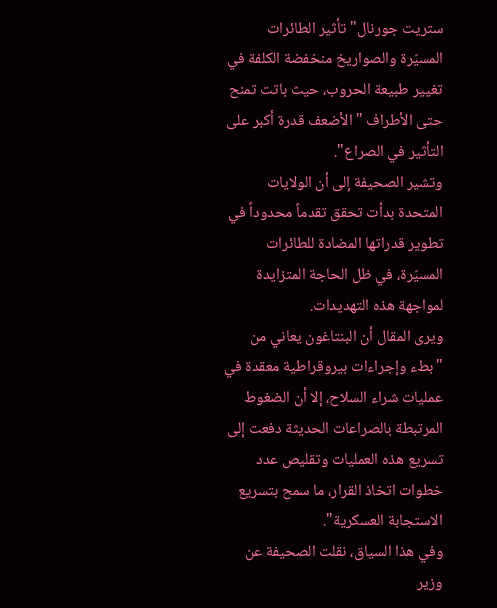ستريت جورنال" تأثير الطائرات المسيّرة والصواريخ منخفضة الكلفة في تغيير طبيعة الحروب، حيث باتت تمنح حتى الأطراف "الأضعف قدرة أكبر على التأثير في الصراع".
وتشير الصحيفة إلى أن الولايات المتحدة بدأت تحقق تقدماً محدوداً في تطوير قدراتها المضادة للطائرات المسيّرة، في ظل الحاجة المتزايدة لمواجهة هذه التهديدات.
ويرى المقال أن البنتاغون يعاني من "بطء وإجراءات بيروقراطية معقدة في عمليات شراء السلاح، إلا أن الضغوط المرتبطة بالصراعات الحديثة دفعت إلى تسريع هذه العمليات وتقليص عدد خطوات اتخاذ القرار، ما سمح بتسريع الاستجابة العسكرية".
وفي هذا السياق، نقلت الصحيفة عن وزير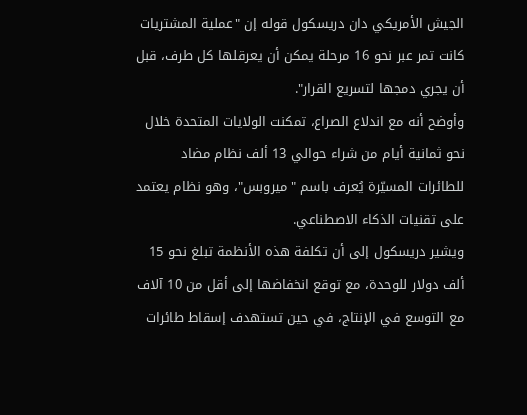الجيش الأمريكي دان دريسكول قوله إن "عملية المشتريات كانت تمر عبر نحو 16 مرحلة يمكن أن يعرقلها كل طرف، قبل أن يجري دمجها لتسريع القرار".
وأوضح أنه مع اندلاع الصراع، تمكنت الولايات المتحدة خلال نحو ثمانية أيام من شراء حوالي 13 ألف نظام مضاد للطائرات المسيّرة يُعرف باسم "ميروبس"، وهو نظام يعتمد على تقنيات الذكاء الاصطناعي.
ويشير دريسكول إلى أن تكلفة هذه الأنظمة تبلغ نحو 15 ألف دولار للوحدة، مع توقع انخفاضها إلى أقل من 10 آلاف مع التوسع في الإنتاج، في حين تستهدف إسقاط طائرات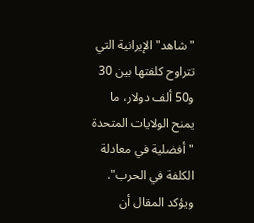"شاهد" الإيرانية التي تتراوح كلفتها بين 30 و50 ألف دولار، ما يمنح الولايات المتحدة "أفضلية في معادلة الكلفة في الحرب".
ويؤكد المقال أن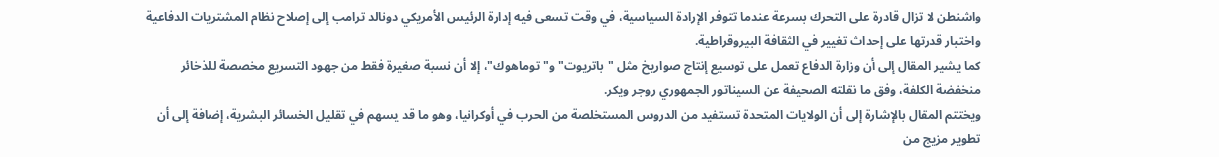واشنطن لا تزال قادرة على التحرك بسرعة عندما تتوفر الإرادة السياسية، في وقت تسعى فيه إدارة الرئيس الأمريكي دونالد ترامب إلى إصلاح نظام المشتريات الدفاعية واختبار قدرتها على إحداث تغيير في الثقافة البيروقراطية.
كما يشير المقال إلى أن وزارة الدفاع تعمل على توسيع إنتاج صواريخ مثل "باتريوت" و"توماهوك"، إلا أن نسبة صغيرة فقط من جهود التسريع مخصصة للذخائر منخفضة الكلفة، وفق ما نقلته الصحيفة عن السيناتور الجمهوري روجر ويكر.
ويختتم المقال بالإشارة إلى أن الولايات المتحدة تستفيد من الدروس المستخلصة من الحرب في أوكرانيا، وهو ما قد يسهم في تقليل الخسائر البشرية، إضافة إلى أن تطوير مزيج من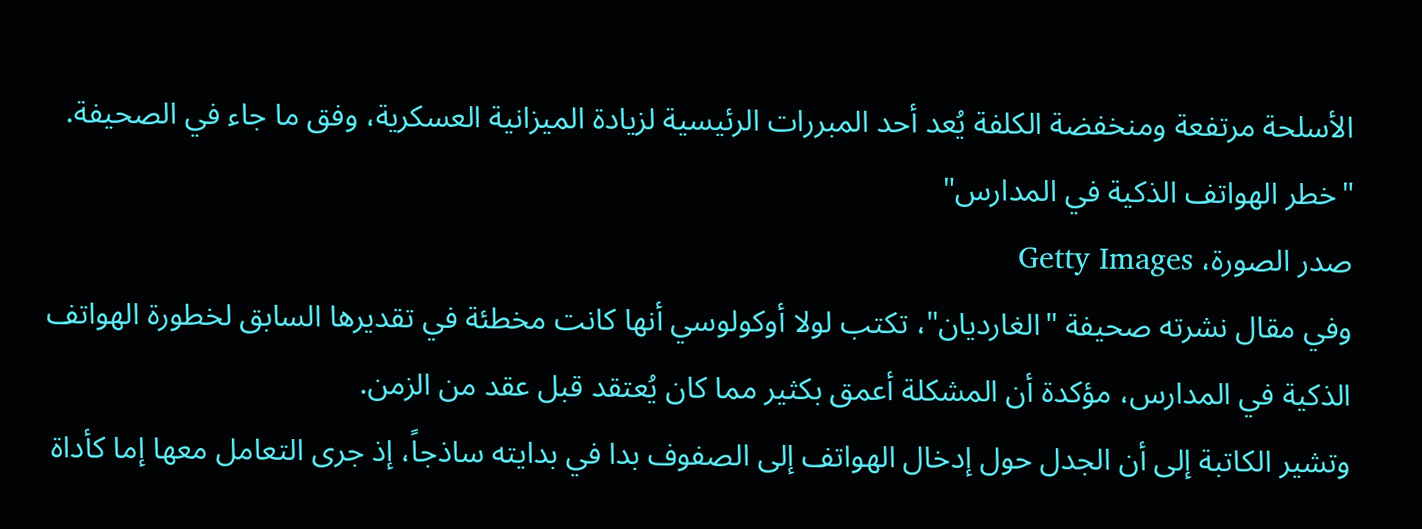الأسلحة مرتفعة ومنخفضة الكلفة يُعد أحد المبررات الرئيسية لزيادة الميزانية العسكرية، وفق ما جاء في الصحيفة.
"خطر الهواتف الذكية في المدارس"
صدر الصورة، Getty Images
وفي مقال نشرته صحيفة "الغارديان"، تكتب لولا أوكولوسي أنها كانت مخطئة في تقديرها السابق لخطورة الهواتف الذكية في المدارس، مؤكدة أن المشكلة أعمق بكثير مما كان يُعتقد قبل عقد من الزمن.
وتشير الكاتبة إلى أن الجدل حول إدخال الهواتف إلى الصفوف بدا في بدايته ساذجاً، إذ جرى التعامل معها إما كأداة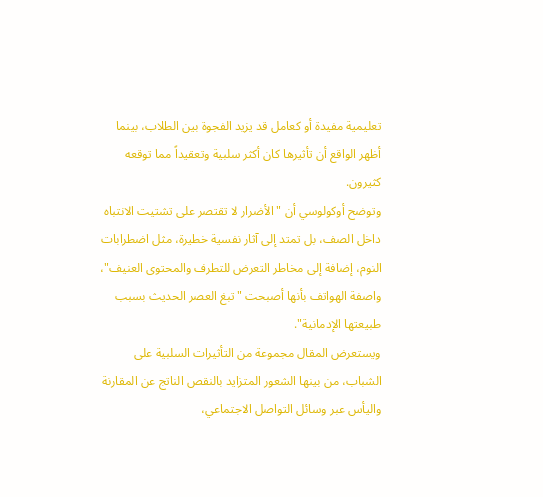تعليمية مفيدة أو كعامل قد يزيد الفجوة بين الطلاب، بينما أظهر الواقع أن تأثيرها كان أكثر سلبية وتعقيداً مما توقعه كثيرون.
وتوضح أوكولوسي أن "الأضرار لا تقتصر على تشتيت الانتباه داخل الصف، بل تمتد إلى آثار نفسية خطيرة، مثل اضطرابات النوم، إضافة إلى مخاطر التعرض للتطرف والمحتوى العنيف"، واصفة الهواتف بأنها أصبحت "تبغ العصر الحديث بسبب طبيعتها الإدمانية".
ويستعرض المقال مجموعة من التأثيرات السلبية على الشباب، من بينها الشعور المتزايد بالنقص الناتج عن المقارنة واليأس عبر وسائل التواصل الاجتماعي،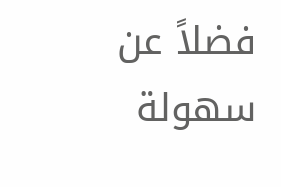فضلاً عن سهولة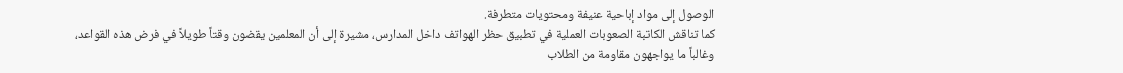الوصول إلى مواد إباحية عنيفة ومحتويات متطرفة.
كما تناقش الكاتبة الصعوبات العملية في تطبيق حظر الهواتف داخل المدارس، مشيرة إلى أن المعلمين يقضون وقتاً طويلاً في فرض هذه القواعد، وغالباً ما يواجهون مقاومة من الطلاب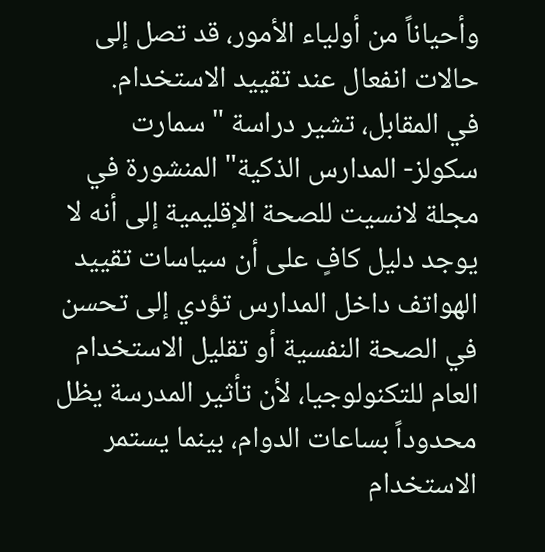وأحياناً من أولياء الأمور، قد تصل إلى حالات انفعال عند تقييد الاستخدام.
في المقابل، تشير دراسة "سمارت سكولز- المدارس الذكية" المنشورة في مجلة لانسيت للصحة الإقليمية إلى أنه لا يوجد دليل كافٍ على أن سياسات تقييد الهواتف داخل المدارس تؤدي إلى تحسن في الصحة النفسية أو تقليل الاستخدام العام للتكنولوجيا، لأن تأثير المدرسة يظل محدوداً بساعات الدوام، بينما يستمر الاستخدام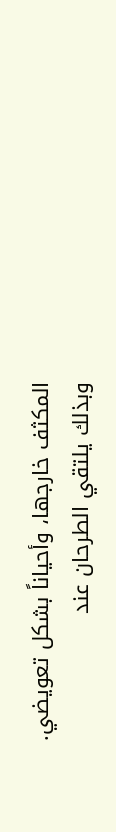المكثف خارجها، وأحياناً بشكل تعويضي.
وبذلك يلتقي الطرحان عند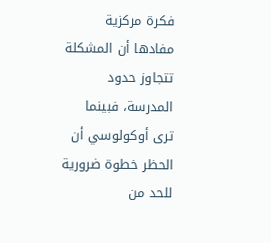فكرة مركزية مفادها أن المشكلة تتجاوز حدود المدرسة، فبينما ترى أوكولوسي أن الحظر خطوة ضرورية للحد من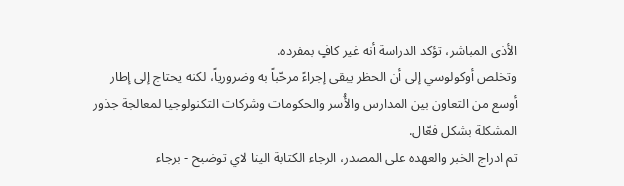الأذى المباشر، تؤكد الدراسة أنه غير كافٍ بمفرده.
وتخلص أوكولوسي إلى أن الحظر يبقى إجراءً مرحّباً به وضرورياً، لكنه يحتاج إلى إطار أوسع من التعاون بين المدارس والأُسر والحكومات وشركات التكنولوجيا لمعالجة جذور المشكلة بشكل فعّال.
تم ادراج الخبر والعهده على المصدر، الرجاء الكتابة الينا لاي توضبح - برجاء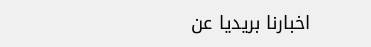اخبارنا بريديا عن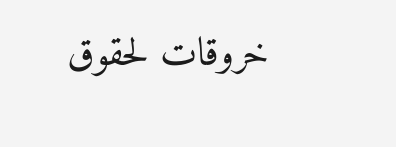خروقات لحقوق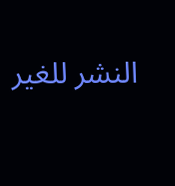النشر للغير